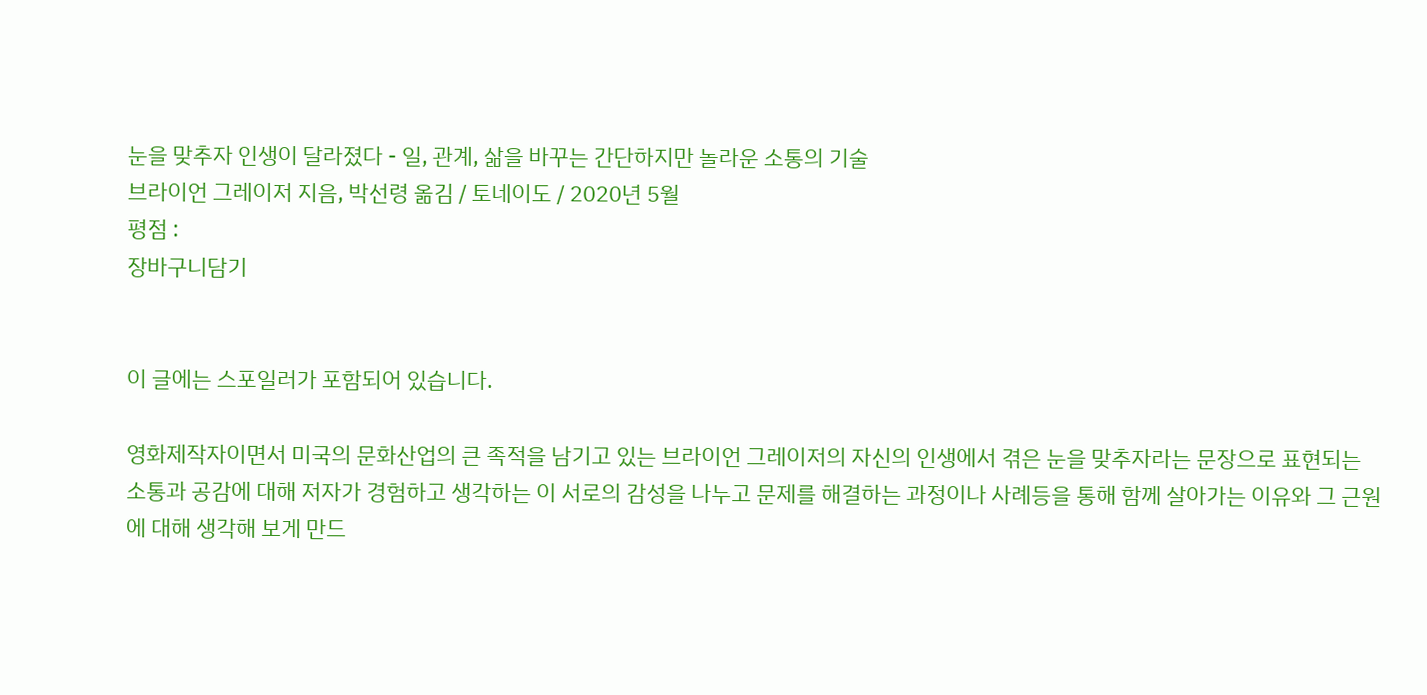눈을 맞추자 인생이 달라졌다 - 일, 관계, 삶을 바꾸는 간단하지만 놀라운 소통의 기술
브라이언 그레이저 지음, 박선령 옮김 / 토네이도 / 2020년 5월
평점 :
장바구니담기


이 글에는 스포일러가 포함되어 있습니다.

영화제작자이면서 미국의 문화산업의 큰 족적을 남기고 있는 브라이언 그레이저의 자신의 인생에서 겪은 눈을 맞추자라는 문장으로 표현되는 소통과 공감에 대해 저자가 경험하고 생각하는 이 서로의 감성을 나누고 문제를 해결하는 과정이나 사례등을 통해 함께 살아가는 이유와 그 근원에 대해 생각해 보게 만드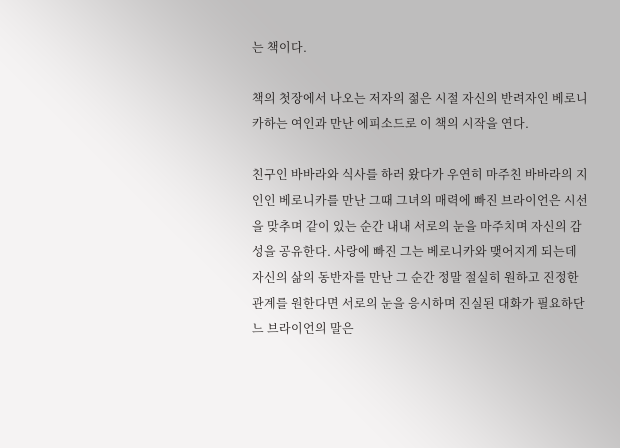는 책이다.

책의 첫장에서 나오는 저자의 젊은 시절 자신의 반려자인 베로니카하는 여인과 만난 에피소드로 이 책의 시작을 연다.

친구인 바바라와 식사를 하러 왔다가 우연히 마주친 바바라의 지인인 베로니카를 만난 그때 그녀의 매력에 빠진 브라이언은 시선을 맞추며 같이 있는 순간 내내 서로의 눈을 마주치며 자신의 감성을 공유한다. 사랑에 빠진 그는 베로니카와 맺어지게 되는데 자신의 삶의 동반자를 만난 그 순간 정말 절실히 원하고 진정한 관계를 원한다면 서로의 눈을 응시하며 진실된 대화가 필요하단느 브라이언의 말은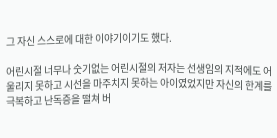그 자신 스스로에 대한 이야기이기도 했다.

어린시절 너무나 숫기없는 어린시절의 저자는 선생임의 지적에도 어울리지 못하고 시선을 마주치지 못하는 아이였었지만 자신의 한계를 극복하고 난독증을 떨쳐 버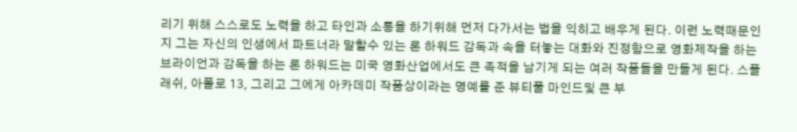리기 위해 스스로도 노력을 하고 타인과 소통을 하기위해 먼저 다가서는 법을 익히고 배우게 된다. 이런 노력때문인지 그는 자신의 인생에서 파트너라 말할수 있는 론 하워드 감독과 속을 터놓는 대화와 진정함으로 영화제작을 하는 브라이언과 감독을 하는 론 하워드는 미국 영화산업에서도 큰 족적을 남기게 되는 여러 작품들을 만들게 된다. 스플래쉬, 아폴로 13, 그리고 그에게 아카데미 작품상이라는 명예를 준 뷰티풀 마인드및 큰 부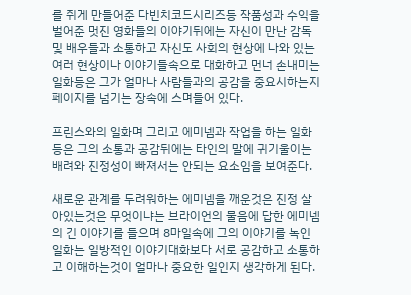를 쥐게 만들어준 다빈치코드시리즈등 작품성과 수익을 벌어준 멋진 영화들의 이야기뒤에는 자신이 만난 감독및 배우들과 소통하고 자신도 사회의 현상에 나와 있는 여러 현상이나 이야기들속으로 대화하고 먼너 손내미는 일화등은 그가 얼마나 사람들과의 공감을 중요시하는지 페이지를 넘기는 장속에 스며들어 있다.

프린스와의 일화며 그리고 에미넴과 작업을 하는 일화등은 그의 소통과 공감뒤에는 타인의 말에 귀기울이는 배려와 진정성이 빠져서는 안되는 요소임을 보여준다.

새로운 관계를 두려워하는 에미넴을 깨운것은 진정 살아있는것은 무엇이냐는 브라이언의 물음에 답한 에미넴의 긴 이야기를 들으며 8마일속에 그의 이야기를 녹인 일화는 일방적인 이야기대화보다 서로 공감하고 소통하고 이해하는것이 얼마나 중요한 일인지 생각하게 된다.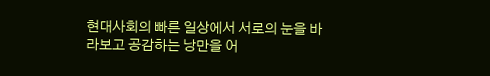현대사회의 빠른 일상에서 서로의 눈을 바라보고 공감하는 낭만을 어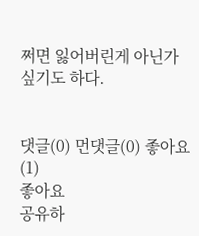쩌면 잃어버린게 아닌가 싶기도 하다.


댓글(0) 먼댓글(0) 좋아요(1)
좋아요
공유하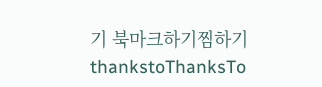기 북마크하기찜하기 thankstoThanksTo